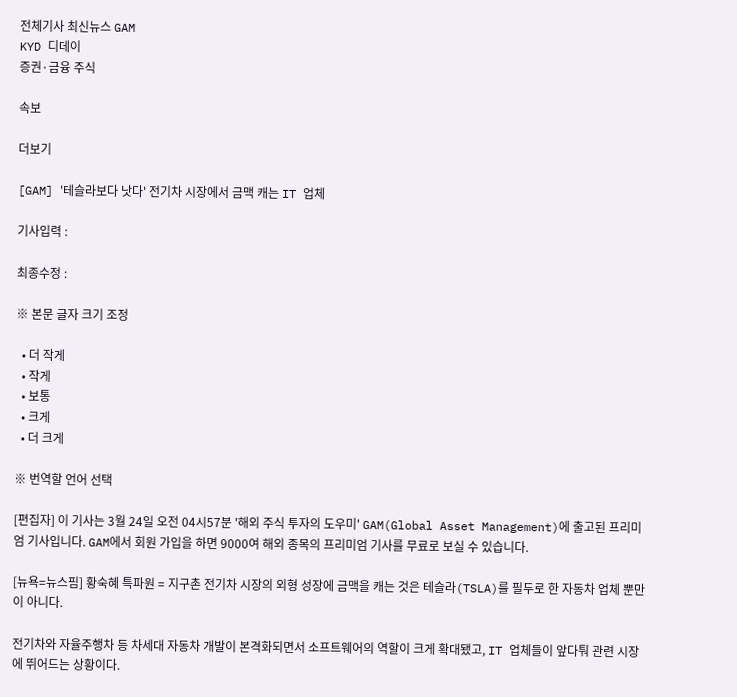전체기사 최신뉴스 GAM
KYD 디데이
증권·금융 주식

속보

더보기

[GAM] '테슬라보다 낫다' 전기차 시장에서 금맥 캐는 IT 업체

기사입력 :

최종수정 :

※ 본문 글자 크기 조정

  • 더 작게
  • 작게
  • 보통
  • 크게
  • 더 크게

※ 번역할 언어 선택

[편집자] 이 기사는 3월 24일 오전 04시57분 '해외 주식 투자의 도우미' GAM(Global Asset Management)에 출고된 프리미엄 기사입니다. GAM에서 회원 가입을 하면 9000여 해외 종목의 프리미엄 기사를 무료로 보실 수 있습니다.

[뉴욕=뉴스핌] 황숙혜 특파원 = 지구촌 전기차 시장의 외형 성장에 금맥을 캐는 것은 테슬라(TSLA)를 필두로 한 자동차 업체 뿐만이 아니다.

전기차와 자율주행차 등 차세대 자동차 개발이 본격화되면서 소프트웨어의 역할이 크게 확대됐고, IT 업체들이 앞다퉈 관련 시장에 뛰어드는 상황이다.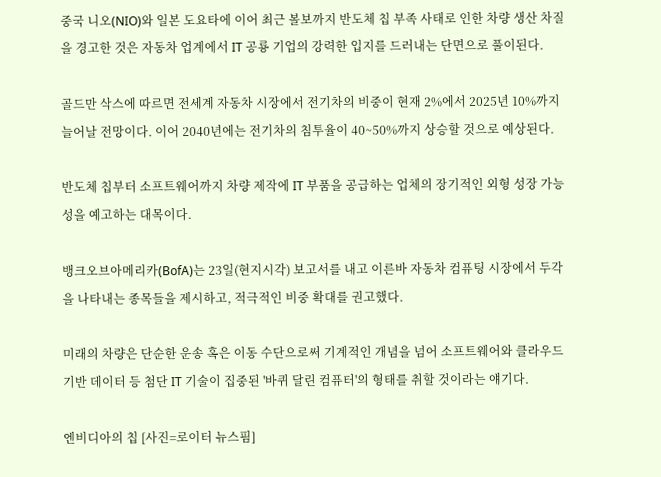중국 니오(NIO)와 일본 도요타에 이어 최근 볼보까지 반도체 칩 부족 사태로 인한 차량 생산 차질을 경고한 것은 자동차 업계에서 IT 공룡 기업의 강력한 입지를 드러내는 단면으로 풀이된다.

골드만 삭스에 따르면 전세계 자동차 시장에서 전기차의 비중이 현재 2%에서 2025년 10%까지 늘어날 전망이다. 이어 2040년에는 전기차의 침투율이 40~50%까지 상승할 것으로 예상된다.

반도체 칩부터 소프트웨어까지 차량 제작에 IT 부품을 공급하는 업체의 장기적인 외형 성장 가능성을 예고하는 대목이다.

뱅크오브아메리카(BofA)는 23일(현지시각) 보고서를 내고 이른바 자동차 컴퓨팅 시장에서 두각을 나타내는 종목들을 제시하고, 적극적인 비중 확대를 권고했다.

미래의 차량은 단순한 운송 혹은 이동 수단으로써 기계적인 개념을 넘어 소프트웨어와 클라우드 기반 데이터 등 첨단 IT 기술이 집중된 '바퀴 달린 컴퓨터'의 형태를 취할 것이라는 얘기다.

엔비디아의 칩 [사진=로이터 뉴스핌]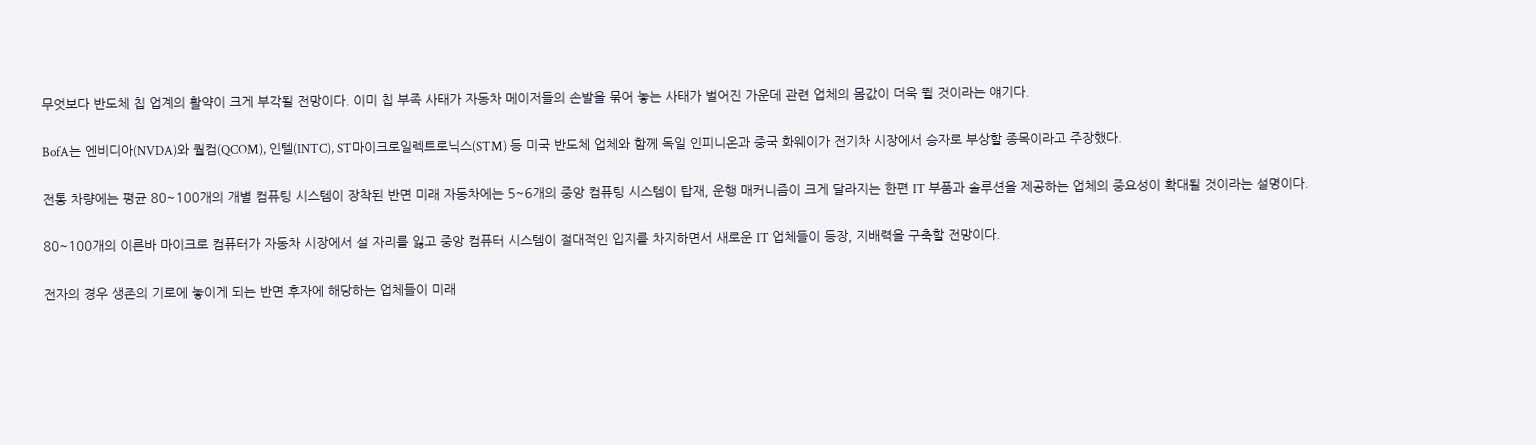무엇보다 반도체 칩 업계의 활약이 크게 부각될 전망이다. 이미 칩 부족 사태가 자동차 메이저들의 손발을 묶어 놓는 사태가 벌어진 가운데 관련 업체의 몸값이 더욱 뛸 것이라는 얘기다.

BofA는 엔비디아(NVDA)와 퀄컴(QCOM), 인텔(INTC), ST마이크로일렉트로닉스(STM) 등 미국 반도체 업체와 함께 독일 인피니온과 중국 화웨이가 전기차 시장에서 승자로 부상할 종목이라고 주장했다.

전통 차량에는 평균 80~100개의 개별 컴퓨팅 시스템이 장착된 반면 미래 자동차에는 5~6개의 중앙 컴퓨팅 시스템이 탑재, 운행 매커니즘이 크게 달라지는 한편 IT 부품과 솔루션을 제공하는 업체의 중요성이 확대될 것이라는 설명이다.

80~100개의 이른바 마이크로 컴퓨터가 자동차 시장에서 설 자리를 잃고 중앙 컴퓨터 시스템이 절대적인 입지를 차지하면서 새로운 IT 업체들이 등장, 지배력을 구축할 전망이다.

전자의 경우 생존의 기로에 놓이게 되는 반면 후자에 해당하는 업체들이 미래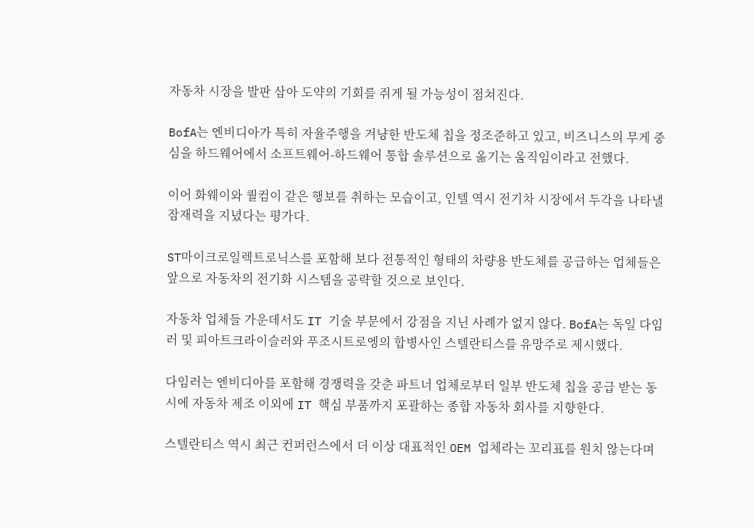자동차 시장을 발판 삼아 도약의 기회를 쥐게 될 가능성이 점쳐진다.

BofA는 엔비디아가 특히 자율주행을 겨냥한 반도체 칩을 정조준하고 있고, 비즈니스의 무게 중심을 하드웨어에서 소프트웨어-하드웨어 통합 솔루션으로 옮기는 움직임이라고 전했다.

이어 화웨이와 퀄컴이 같은 행보를 취하는 모습이고, 인텔 역시 전기차 시장에서 두각을 나타낼 잠재력을 지녔다는 평가다.

ST마이크로일렉트로닉스를 포함해 보다 전통적인 형태의 차량용 반도체를 공급하는 업체들은 앞으로 자동차의 전기화 시스템을 공략할 것으로 보인다.

자동차 업체들 가운데서도 IT 기술 부문에서 강점을 지닌 사례가 없지 않다. BofA는 독일 다임러 및 피아트크라이슬러와 푸조시트로엥의 합병사인 스텔란티스를 유망주로 제시했다.

다임러는 엔비디아를 포함해 경쟁력을 갖춘 파트너 업체로부터 일부 반도체 칩을 공급 받는 동시에 자동차 제조 이외에 IT 핵심 부품까지 포괄하는 종합 자동차 회사를 지향한다.

스텔란티스 역시 최근 컨퍼런스에서 더 이상 대표적인 OEM 업체라는 꼬리표를 원치 않는다며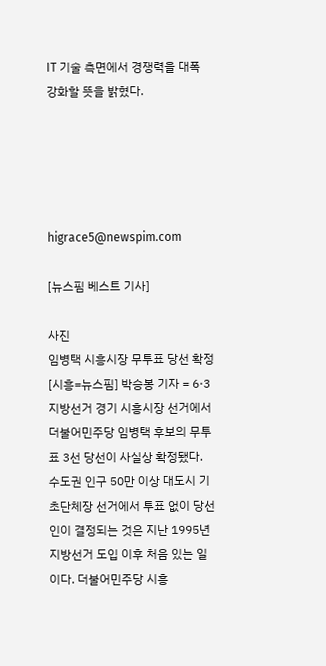IT 기술 측면에서 경쟁력을 대폭 강화할 뜻을 밝혔다.





higrace5@newspim.com

[뉴스핌 베스트 기사]

사진
임병택 시흥시장 무투표 당선 확정 [시흥=뉴스핌] 박승봉 기자 = 6·3 지방선거 경기 시흥시장 선거에서 더불어민주당 임병택 후보의 무투표 3선 당선이 사실상 확정됐다. 수도권 인구 50만 이상 대도시 기초단체장 선거에서 투표 없이 당선인이 결정되는 것은 지난 1995년 지방선거 도입 이후 처음 있는 일이다. 더불어민주당 시흥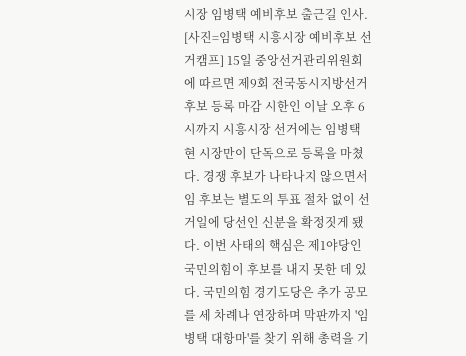시장 임병택 예비후보 출근길 인사. [사진=임병택 시흥시장 예비후보 선거캠프] 15일 중앙선거관리위원회에 따르면 제9회 전국동시지방선거 후보 등록 마감 시한인 이날 오후 6시까지 시흥시장 선거에는 임병택 현 시장만이 단독으로 등록을 마쳤다. 경쟁 후보가 나타나지 않으면서 임 후보는 별도의 투표 절차 없이 선거일에 당선인 신분을 확정짓게 됐다. 이번 사태의 핵심은 제1야당인 국민의힘이 후보를 내지 못한 데 있다. 국민의힘 경기도당은 추가 공모를 세 차례나 연장하며 막판까지 '임병택 대항마'를 찾기 위해 총력을 기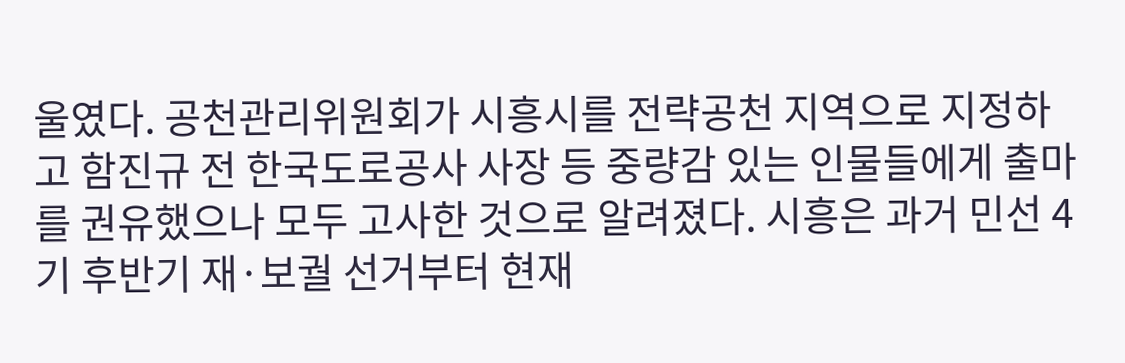울였다. 공천관리위원회가 시흥시를 전략공천 지역으로 지정하고 함진규 전 한국도로공사 사장 등 중량감 있는 인물들에게 출마를 권유했으나 모두 고사한 것으로 알려졌다. 시흥은 과거 민선 4기 후반기 재·보궐 선거부터 현재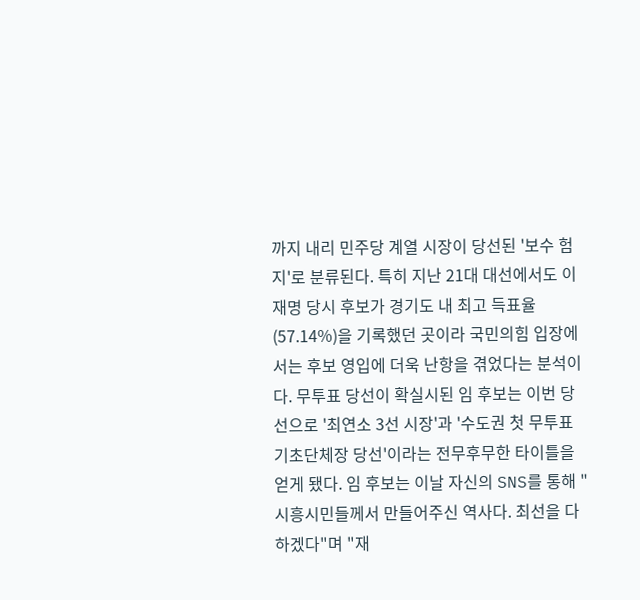까지 내리 민주당 계열 시장이 당선된 '보수 험지'로 분류된다. 특히 지난 21대 대선에서도 이재명 당시 후보가 경기도 내 최고 득표율(57.14%)을 기록했던 곳이라 국민의힘 입장에서는 후보 영입에 더욱 난항을 겪었다는 분석이다. 무투표 당선이 확실시된 임 후보는 이번 당선으로 '최연소 3선 시장'과 '수도권 첫 무투표 기초단체장 당선'이라는 전무후무한 타이틀을 얻게 됐다. 임 후보는 이날 자신의 SNS를 통해 "시흥시민들께서 만들어주신 역사다. 최선을 다하겠다"며 "재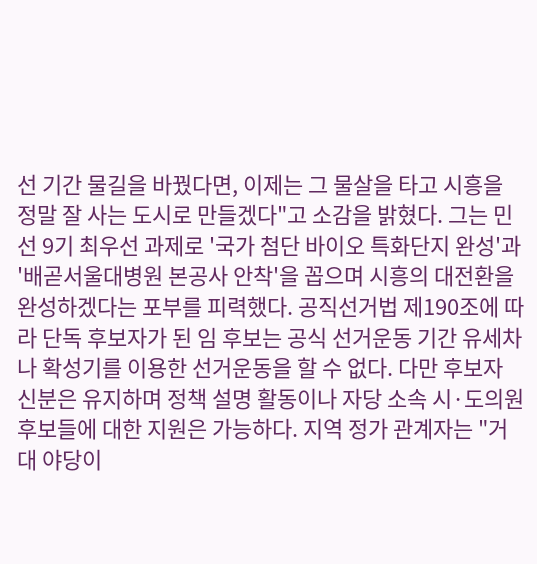선 기간 물길을 바꿨다면, 이제는 그 물살을 타고 시흥을 정말 잘 사는 도시로 만들겠다"고 소감을 밝혔다. 그는 민선 9기 최우선 과제로 '국가 첨단 바이오 특화단지 완성'과 '배곧서울대병원 본공사 안착'을 꼽으며 시흥의 대전환을 완성하겠다는 포부를 피력했다. 공직선거법 제190조에 따라 단독 후보자가 된 임 후보는 공식 선거운동 기간 유세차나 확성기를 이용한 선거운동을 할 수 없다. 다만 후보자 신분은 유지하며 정책 설명 활동이나 자당 소속 시·도의원 후보들에 대한 지원은 가능하다. 지역 정가 관계자는 "거대 야당이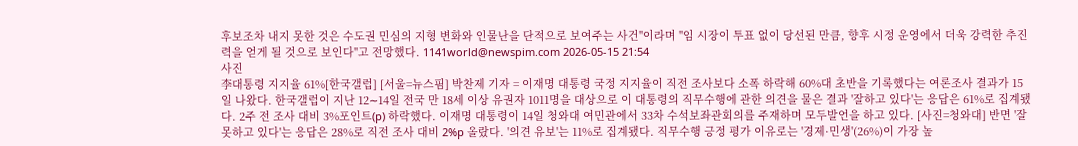후보조차 내지 못한 것은 수도권 민심의 지형 변화와 인물난을 단적으로 보여주는 사건"이라며 "임 시장이 투표 없이 당선된 만큼, 향후 시정 운영에서 더욱 강력한 추진력을 얻게 될 것으로 보인다"고 전망했다. 1141world@newspim.com 2026-05-15 21:54
사진
李대통령 지지율 61%[한국갤럽] [서울=뉴스핌] 박찬제 기자 = 이재명 대통령 국정 지지율이 직전 조사보다 소폭 하락해 60%대 초반을 기록했다는 여론조사 결과가 15일 나왔다. 한국갤럽이 지난 12∼14일 전국 만 18세 이상 유권자 1011명을 대상으로 이 대통령의 직무수행에 관한 의견을 물은 결과 '잘하고 있다'는 응답은 61%로 집계됐다. 2주 전 조사 대비 3%포인트(p) 하락했다. 이재명 대통령이 14일 청와대 여민관에서 33차 수석보좌관회의를 주재하며 모두발언을 하고 있다. [사진=청와대] 반면 '잘못하고 있다'는 응답은 28%로 직전 조사 대비 2%p 올랐다. '의견 유보'는 11%로 집계됐다. 직무수행 긍정 평가 이유로는 '경제·민생'(26%)이 가장 높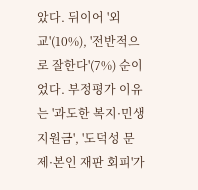았다. 뒤이어 '외교'(10%), '전반적으로 잘한다'(7%) 순이었다. 부정평가 이유는 '과도한 복지·민생지원금', '도덕성 문제·본인 재판 회피'가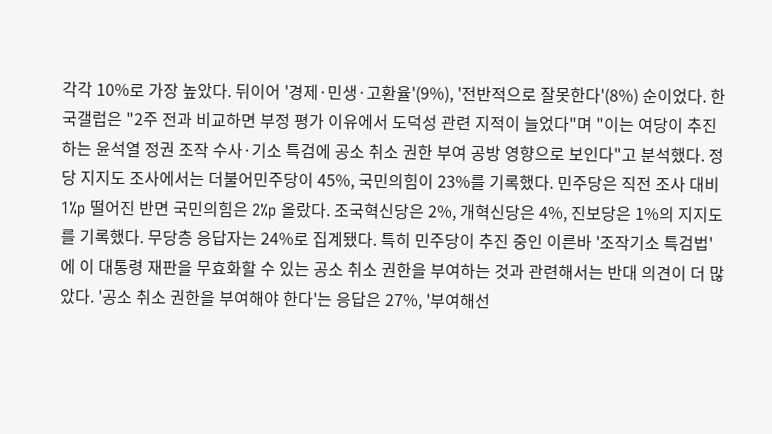각각 10%로 가장 높았다. 뒤이어 '경제·민생·고환율'(9%), '전반적으로 잘못한다'(8%) 순이었다. 한국갤럽은 "2주 전과 비교하면 부정 평가 이유에서 도덕성 관련 지적이 늘었다"며 "이는 여당이 추진하는 윤석열 정권 조작 수사·기소 특검에 공소 취소 권한 부여 공방 영향으로 보인다"고 분석했다. 정당 지지도 조사에서는 더불어민주당이 45%, 국민의힘이 23%를 기록했다. 민주당은 직전 조사 대비 1%p 떨어진 반면 국민의힘은 2%p 올랐다. 조국혁신당은 2%, 개혁신당은 4%, 진보당은 1%의 지지도를 기록했다. 무당층 응답자는 24%로 집계됐다. 특히 민주당이 추진 중인 이른바 '조작기소 특검법'에 이 대통령 재판을 무효화할 수 있는 공소 취소 권한을 부여하는 것과 관련해서는 반대 의견이 더 많았다. '공소 취소 권한을 부여해야 한다'는 응답은 27%, '부여해선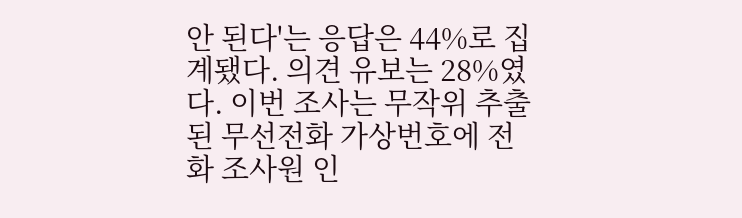안 된다'는 응답은 44%로 집계됐다. 의견 유보는 28%였다. 이번 조사는 무작위 추출된 무선전화 가상번호에 전화 조사원 인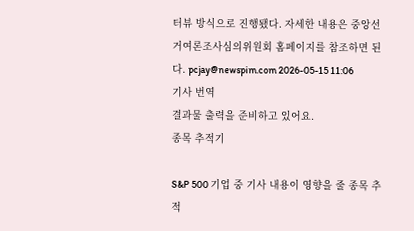터뷰 방식으로 진행됐다. 자세한 내용은 중앙선거여론조사심의위원회 홈페이지를 참조하면 된다. pcjay@newspim.com 2026-05-15 11:06
기사 번역
결과물 출력을 준비하고 있어요.
종목 추적기

S&P 500 기업 중 기사 내용이 영향을 줄 종목 추적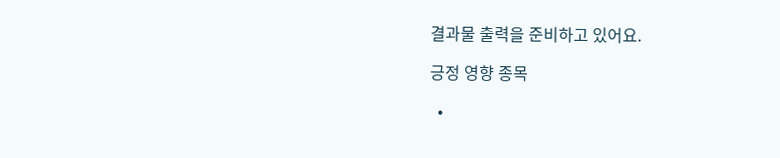결과물 출력을 준비하고 있어요.

긍정 영향 종목

  •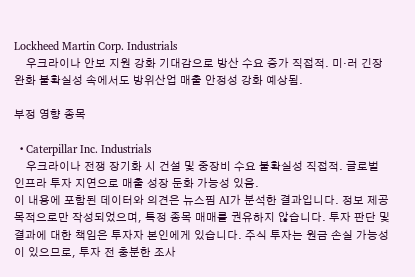Lockheed Martin Corp. Industrials
    우크라이나 안보 지원 강화 기대감으로 방산 수요 증가 직접적. 미·러 긴장 완화 불확실성 속에서도 방위산업 매출 안정성 강화 예상됨.

부정 영향 종목

  • Caterpillar Inc. Industrials
    우크라이나 전쟁 장기화 시 건설 및 중장비 수요 불확실성 직접적. 글로벌 인프라 투자 지연으로 매출 성장 둔화 가능성 있음.
이 내용에 포함된 데이터와 의견은 뉴스핌 AI가 분석한 결과입니다. 정보 제공 목적으로만 작성되었으며, 특정 종목 매매를 권유하지 않습니다. 투자 판단 및 결과에 대한 책임은 투자자 본인에게 있습니다. 주식 투자는 원금 손실 가능성이 있으므로, 투자 전 충분한 조사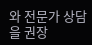와 전문가 상담을 권장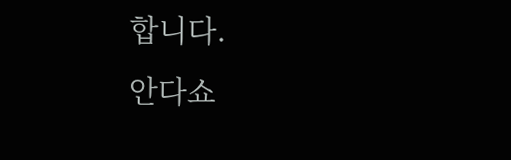합니다.
안다쇼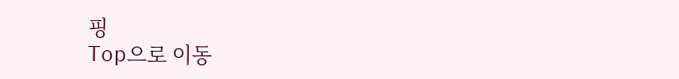핑
Top으로 이동